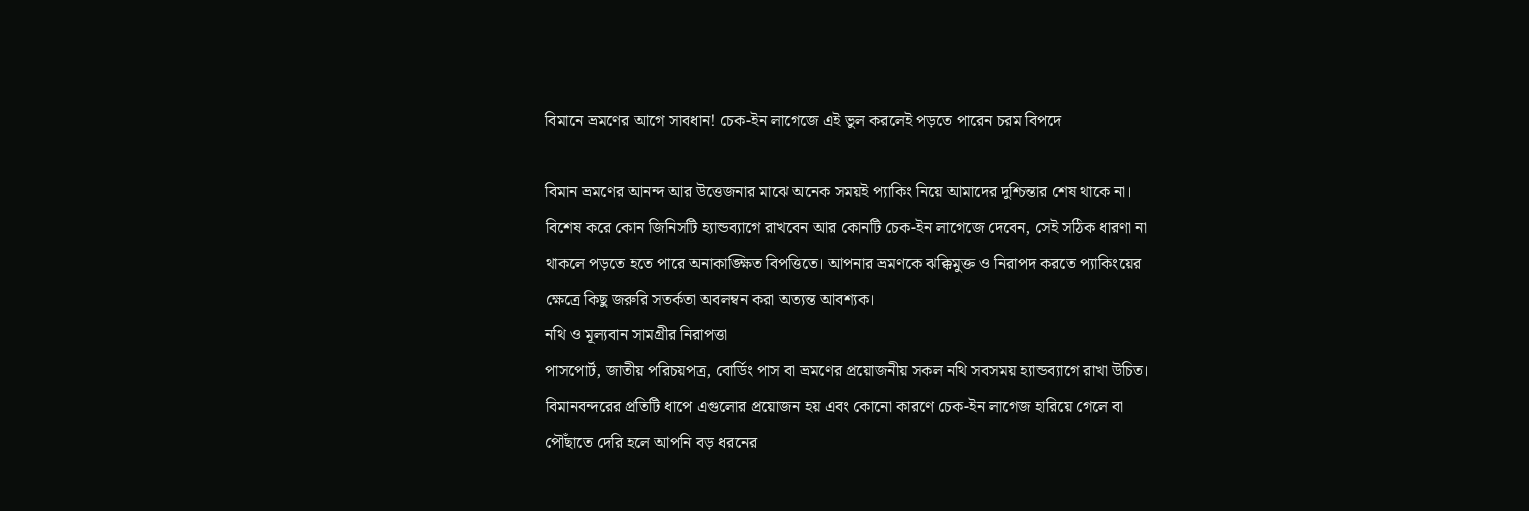বিমানে ভ্রমণের আগে সাবধান! চেক-ইন লাগেজে এই ভুল করলেই পড়তে পারেন চরম বিপদে

বিমান ভ্রমণের আনন্দ আর উত্তেজনার মাঝে অনেক সময়ই প্যাকিং নিয়ে আমাদের দুশ্চিন্তার শেষ থাকে না। বিশেষ করে কোন জিনিসটি হ্যান্ডব্যাগে রাখবেন আর কোনটি চেক-ইন লাগেজে দেবেন, সেই সঠিক ধারণা না থাকলে পড়তে হতে পারে অনাকাঙ্ক্ষিত বিপত্তিতে। আপনার ভ্রমণকে ঝক্কিমুক্ত ও নিরাপদ করতে প্যাকিংয়ের ক্ষেত্রে কিছু জরুরি সতর্কতা অবলম্বন করা অত্যন্ত আবশ্যক।
নথি ও মূল্যবান সামগ্রীর নিরাপত্তা
পাসপোর্ট, জাতীয় পরিচয়পত্র, বোর্ডিং পাস বা ভ্রমণের প্রয়োজনীয় সকল নথি সবসময় হ্যান্ডব্যাগে রাখা উচিত। বিমানবন্দরের প্রতিটি ধাপে এগুলোর প্রয়োজন হয় এবং কোনো কারণে চেক-ইন লাগেজ হারিয়ে গেলে বা পৌঁছাতে দেরি হলে আপনি বড় ধরনের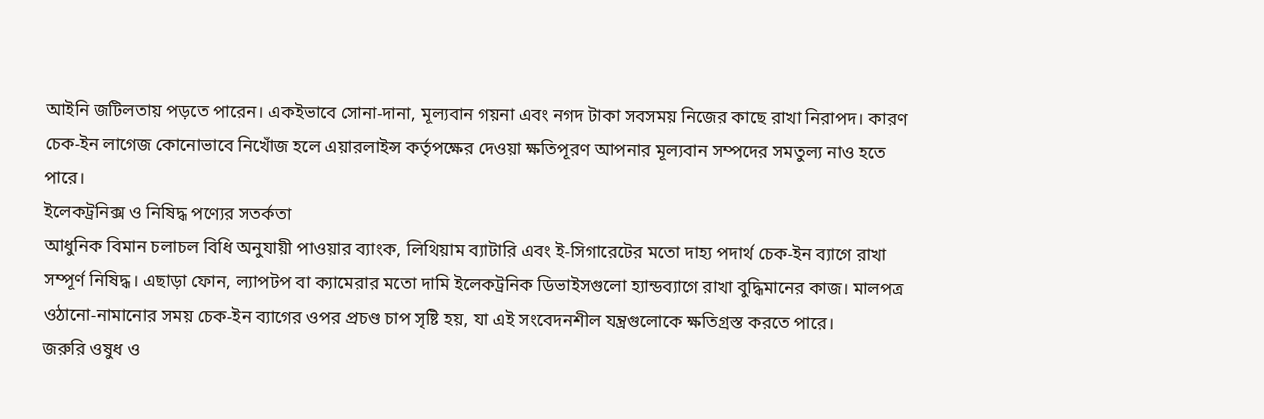আইনি জটিলতায় পড়তে পারেন। একইভাবে সোনা-দানা, মূল্যবান গয়না এবং নগদ টাকা সবসময় নিজের কাছে রাখা নিরাপদ। কারণ চেক-ইন লাগেজ কোনোভাবে নিখোঁজ হলে এয়ারলাইন্স কর্তৃপক্ষের দেওয়া ক্ষতিপূরণ আপনার মূল্যবান সম্পদের সমতুল্য নাও হতে পারে।
ইলেকট্রনিক্স ও নিষিদ্ধ পণ্যের সতর্কতা
আধুনিক বিমান চলাচল বিধি অনুযায়ী পাওয়ার ব্যাংক, লিথিয়াম ব্যাটারি এবং ই-সিগারেটের মতো দাহ্য পদার্থ চেক-ইন ব্যাগে রাখা সম্পূর্ণ নিষিদ্ধ। এছাড়া ফোন, ল্যাপটপ বা ক্যামেরার মতো দামি ইলেকট্রনিক ডিভাইসগুলো হ্যান্ডব্যাগে রাখা বুদ্ধিমানের কাজ। মালপত্র ওঠানো-নামানোর সময় চেক-ইন ব্যাগের ওপর প্রচণ্ড চাপ সৃষ্টি হয়, যা এই সংবেদনশীল যন্ত্রগুলোকে ক্ষতিগ্রস্ত করতে পারে।
জরুরি ওষুধ ও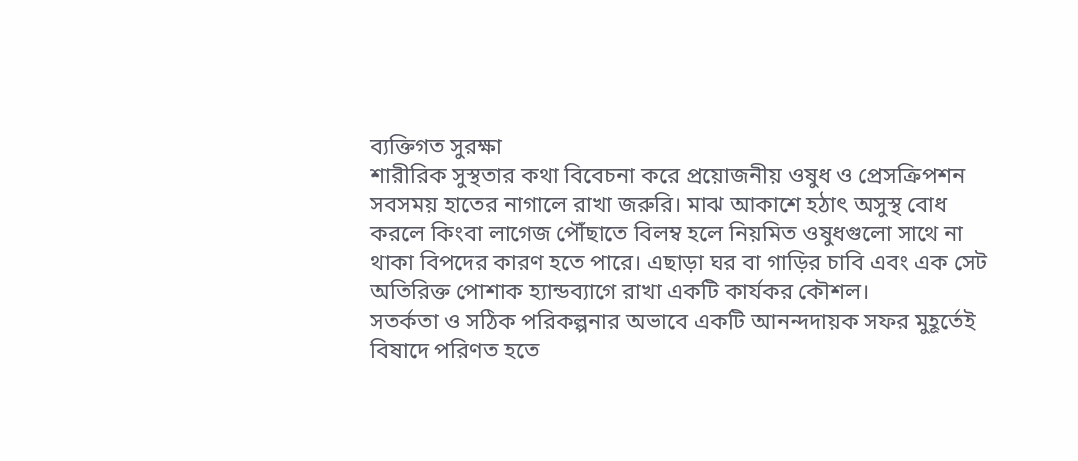ব্যক্তিগত সুরক্ষা
শারীরিক সুস্থতার কথা বিবেচনা করে প্রয়োজনীয় ওষুধ ও প্রেসক্রিপশন সবসময় হাতের নাগালে রাখা জরুরি। মাঝ আকাশে হঠাৎ অসুস্থ বোধ করলে কিংবা লাগেজ পৌঁছাতে বিলম্ব হলে নিয়মিত ওষুধগুলো সাথে না থাকা বিপদের কারণ হতে পারে। এছাড়া ঘর বা গাড়ির চাবি এবং এক সেট অতিরিক্ত পোশাক হ্যান্ডব্যাগে রাখা একটি কার্যকর কৌশল।
সতর্কতা ও সঠিক পরিকল্পনার অভাবে একটি আনন্দদায়ক সফর মুহূর্তেই বিষাদে পরিণত হতে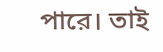পারে। তাই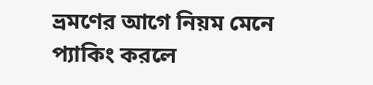ভ্রমণের আগে নিয়ম মেনে প্যাকিং করলে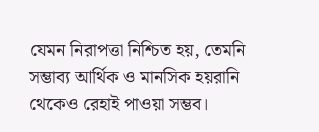যেমন নিরাপত্তা নিশ্চিত হয়, তেমনি সম্ভাব্য আর্থিক ও মানসিক হয়রানি থেকেও রেহাই পাওয়া সম্ভব।